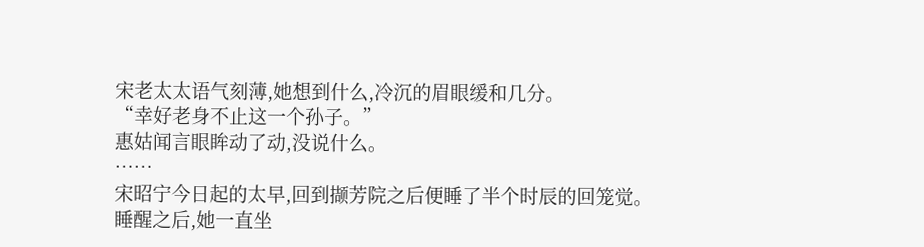宋老太太语气刻薄,她想到什么,冷沉的眉眼缓和几分。
“幸好老身不止这一个孙子。”
惠姑闻言眼眸动了动,没说什么。
……
宋昭宁今日起的太早,回到撷芳院之后便睡了半个时辰的回笼觉。
睡醒之后,她一直坐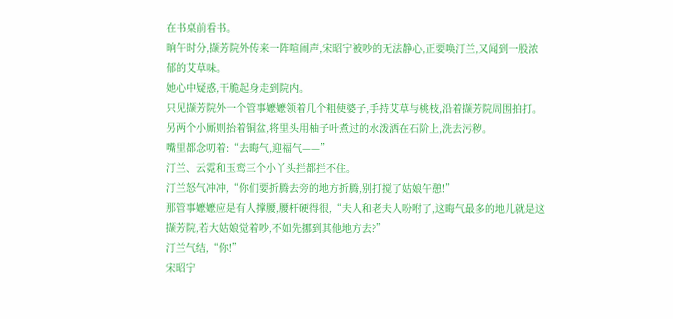在书桌前看书。
晌午时分,撷芳院外传来一阵喧闹声,宋昭宁被吵的无法静心,正要唤汀兰,又闻到一股浓郁的艾草味。
她心中疑惑,干脆起身走到院内。
只见撷芳院外一个管事嬷嬷领着几个粗使婆子,手持艾草与桃枝,沿着撷芳院周围拍打。
另两个小厮则抬着铜盆,将里头用柚子叶煮过的水泼洒在石阶上,洗去污秽。
嘴里都念叨着:“去晦气,迎福气——”
汀兰、云霓和玉鸾三个小丫头拦都拦不住。
汀兰怒气冲冲,“你们要折腾去旁的地方折腾,别打搅了姑娘午憩!”
那管事嬷嬷应是有人撑腰,腰杆硬得很,“夫人和老夫人吩咐了,这晦气最多的地儿就是这撷芳院,若大姑娘觉着吵,不如先挪到其他地方去?”
汀兰气结,“你!”
宋昭宁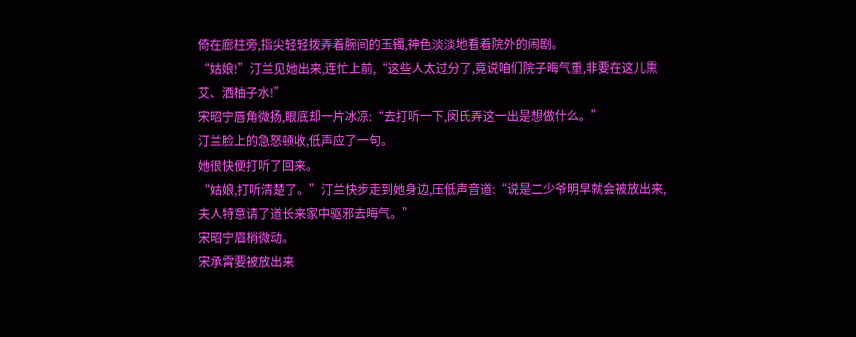倚在廊柱旁,指尖轻轻拨弄着腕间的玉镯,神色淡淡地看着院外的闹剧。
“姑娘!”汀兰见她出来,连忙上前,“这些人太过分了,竟说咱们院子晦气重,非要在这儿熏艾、洒柚子水!”
宋昭宁唇角微扬,眼底却一片冰凉:“去打听一下,闵氏弄这一出是想做什么。”
汀兰脸上的急怒顿收,低声应了一句。
她很快便打听了回来。
“姑娘,打听清楚了。”汀兰快步走到她身边,压低声音道:“说是二少爷明早就会被放出来,夫人特意请了道长来家中驱邪去晦气。”
宋昭宁眉梢微动。
宋承霄要被放出来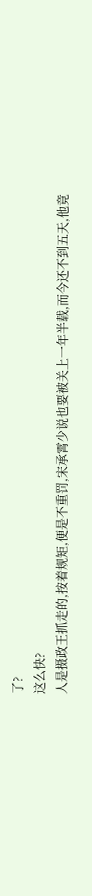了?
这么快?
人是摄政王抓走的,按着规矩,便是不重罚,宋承霄少说也要被关上一年半载,而今还不到五天,他竟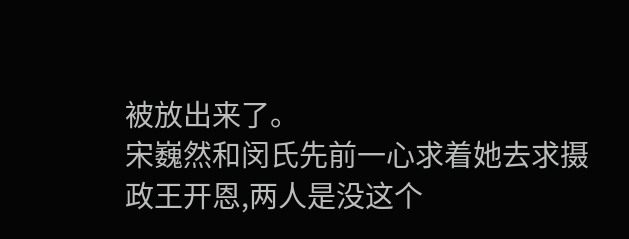被放出来了。
宋巍然和闵氏先前一心求着她去求摄政王开恩,两人是没这个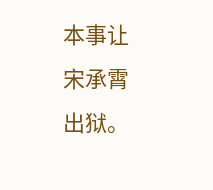本事让宋承霄出狱。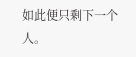如此便只剩下一个人。